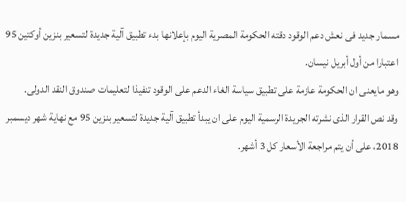مسمار جديد فى نعش دعم الوقود دقته الحكومة المصرية اليوم بإعلانها بدء تطبيق آلية جديدة لتسعير بنزين أوكتين 95 اعتبارا من أول أبريل نيسان.
وهو مايعنى ان الحكومة عازمة على تطبيق سياسة الغاء الدعم على الوقود تنفيذا لتعليمات صندوق النقد الدولى.
وقد نص القرار الذى نشرته الجريدة الرسمية اليوم على ان يبدأ تطبيق آلية جديدة لتسعير بنزين 95 مع نهاية شهر ديسمبر 2018، على أن يتم مراجعة الأسعار كل 3 أشهر.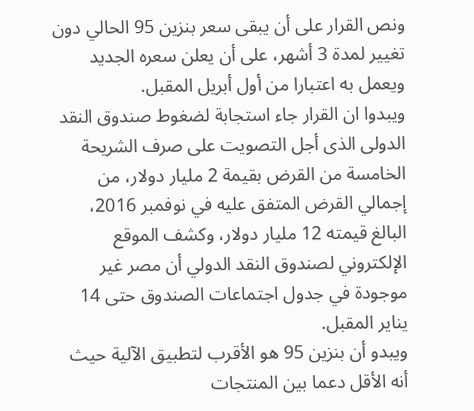ونص القرار على أن يبقى سعر بنزين 95 الحالي دون تغيير لمدة 3 أشهر، على أن يعلن سعره الجديد ويعمل به اعتبارا من أول أبريل المقبل.
ويبدوا ان القرار جاء استجابة لضغوط صندوق النقد الدولى الذى أجل التصويت على صرف الشريحة الخامسة من القرض بقيمة 2 مليار دولار، من إجمالي القرض المتفق عليه في نوفمبر 2016، البالغ قيمته 12 مليار دولار، وكشف الموقع الإلكتروني لصندوق النقد الدولي أن مصر غير موجودة في جدول اجتماعات الصندوق حتى 14 يناير المقبل.
ويبدو أن بنزين 95 هو الأقرب لتطبيق الآلية حيث أنه الأقل دعما بين المنتجات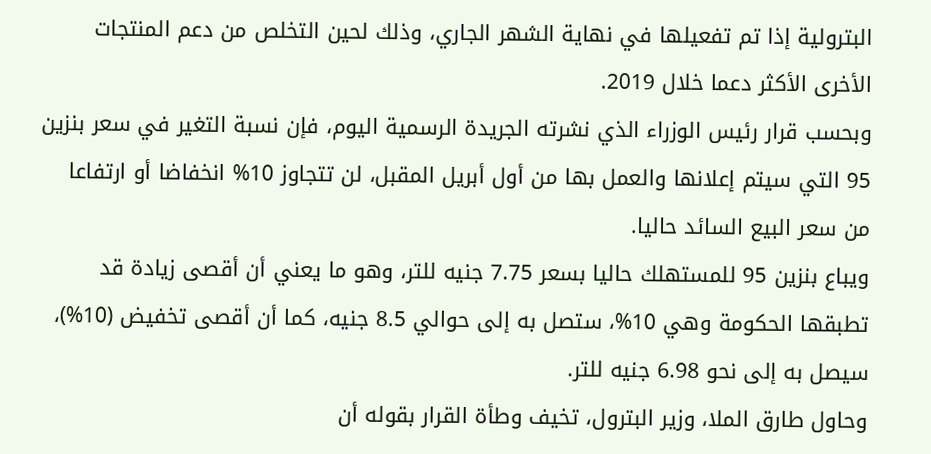البترولية إذا تم تفعيلها في نهاية الشهر الجاري، وذلك لحين التخلص من دعم المنتجات الأخرى الأكثر دعما خلال 2019.
وبحسب قرار رئيس الوزراء الذي نشرته الجريدة الرسمية اليوم، فإن نسبة التغير في سعر بنزين 95 التي سيتم إعلانها والعمل بها من أول أبريل المقبل، لن تتجاوز 10% انخفاضا أو ارتفاعا من سعر البيع السائد حاليا.
ويباع بنزين 95 للمستهلك حاليا بسعر 7.75 جنيه للتر، وهو ما يعني أن أقصى زيادة قد تطبقها الحكومة وهي 10%، ستصل به إلى حوالي 8.5 جنيه، كما أن أقصى تخفيض (10%)، سيصل به إلى نحو 6.98 جنيه للتر.
وحاول طارق الملا، وزير البترول، تخيف وطأة القرار بقوله أن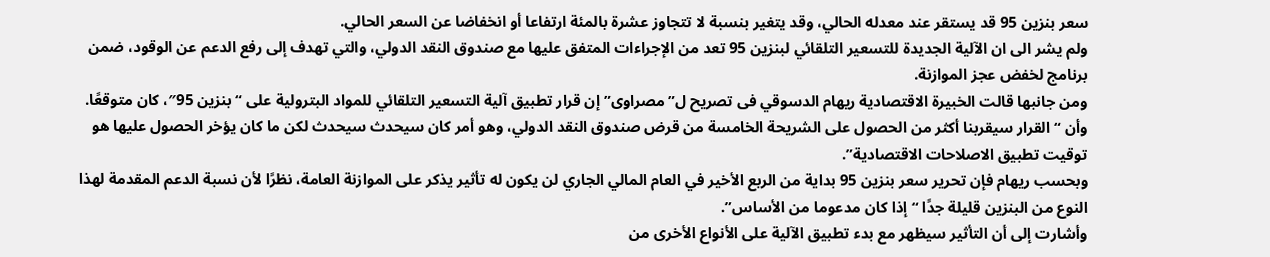سعر بنزين 95 قد يستقر عند معدله الحالي، وقد يتغير بنسبة لا تتجاوز عشرة بالمئة ارتفاعا أو انخفاضا عن السعر الحالي.
ولم يشر الى ان الآلية الجديدة للتسعير التلقائي لبنزين 95 تعد من الإجراءات المتفق عليها مع صندوق النقد الدولي، والتي تهدف إلى رفع الدعم عن الوقود، ضمن برنامج لخفض عجز الموازنة.
ومن جانبها قالت الخبيرة الاقتصادية ريهام الدسوقي فى تصريح ل”مصراوى” إن قرار تطبيق آلية التسعير التلقائي للمواد البترولية على “بنزين 95″، كان متوقعًا.
وأن “القرار سيقربنا أكثر من الحصول على الشريحة الخامسة من قرض صندوق النقد الدولي، وهو أمر كان سيحدث سيحدث لكن ما كان يؤخر الحصول عليها هو توقيت تطبيق الاصلاحات الاقتصادية”.
وبحسب ريهام فإن تحرير سعر بنزين 95 بداية من الربع الأخير في العام المالي الجاري لن يكون له تأثير يذكر على الموازنة العامة، نظرًا لأن نسبة الدعم المقدمة لهذا النوع من البنزين قليلة جدًا “إذا كان مدعوما من الأساس”.
وأشارت إلى أن التأثير سيظهر مع بدء تطبيق الآلية على الأنواع الأخرى من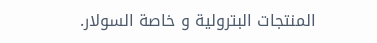المنتجات البترولية و خاصة السولار.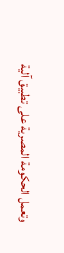وتعمل الحكومة المصرية على تطبيق آلية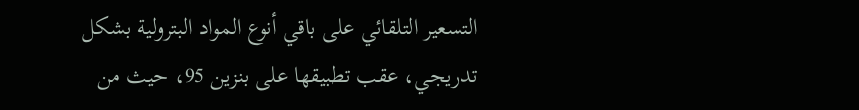التسعير التلقائي على باقي أنوع المواد البترولية بشكل تدريجي، عقب تطبيقها على بنزين 95، حيث من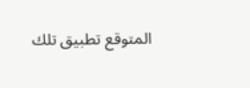المتوقع تطبيق تلك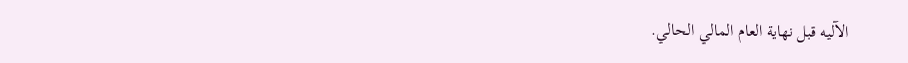الآليه قبل نهاية العام المالي الحالي.